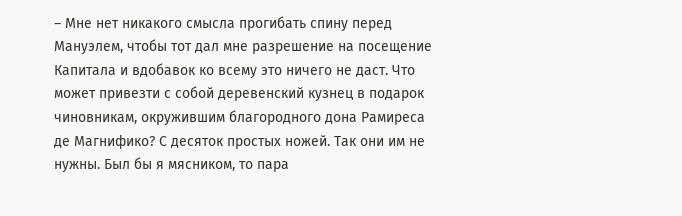– Мне нет никакого смысла прогибать спину перед Мануэлем, чтобы тот дал мне разрешение на посещение Капитала и вдобавок ко всему это ничего не даст. Что может привезти с собой деревенский кузнец в подарок чиновникам, окружившим благородного дона Рамиреса де Магнифико? С десяток простых ножей. Так они им не нужны. Был бы я мясником, то пара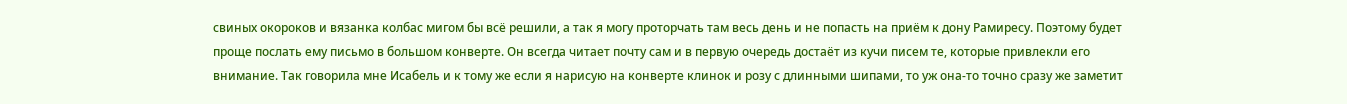свиных окороков и вязанка колбас мигом бы всё решили, а так я могу проторчать там весь день и не попасть на приём к дону Рамиресу. Поэтому будет проще послать ему письмо в большом конверте. Он всегда читает почту сам и в первую очередь достаёт из кучи писем те, которые привлекли его внимание. Так говорила мне Исабель и к тому же если я нарисую на конверте клинок и розу с длинными шипами, то уж она-то точно сразу же заметит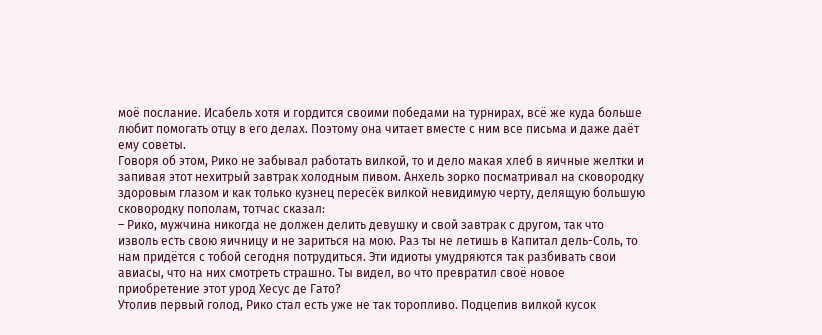моё послание. Исабель хотя и гордится своими победами на турнирах, всё же куда больше любит помогать отцу в его делах. Поэтому она читает вместе с ним все письма и даже даёт ему советы.
Говоря об этом, Рико не забывал работать вилкой, то и дело макая хлеб в яичные желтки и запивая этот нехитрый завтрак холодным пивом. Анхель зорко посматривал на сковородку здоровым глазом и как только кузнец пересёк вилкой невидимую черту, делящую большую сковородку пополам, тотчас сказал:
– Рико, мужчина никогда не должен делить девушку и свой завтрак с другом, так что изволь есть свою яичницу и не зариться на мою. Раз ты не летишь в Капитал дель-Соль, то нам придётся с тобой сегодня потрудиться. Эти идиоты умудряются так разбивать свои авиасы, что на них смотреть страшно. Ты видел, во что превратил своё новое приобретение этот урод Хесус де Гато?
Утолив первый голод, Рико стал есть уже не так торопливо. Подцепив вилкой кусок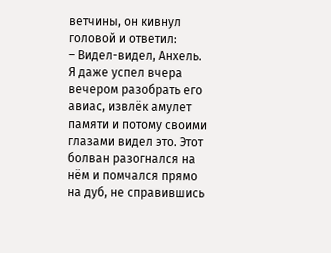ветчины, он кивнул головой и ответил:
– Видел-видел, Анхель. Я даже успел вчера вечером разобрать его авиас, извлёк амулет памяти и потому своими глазами видел это. Этот болван разогнался на нём и помчался прямо на дуб, не справившись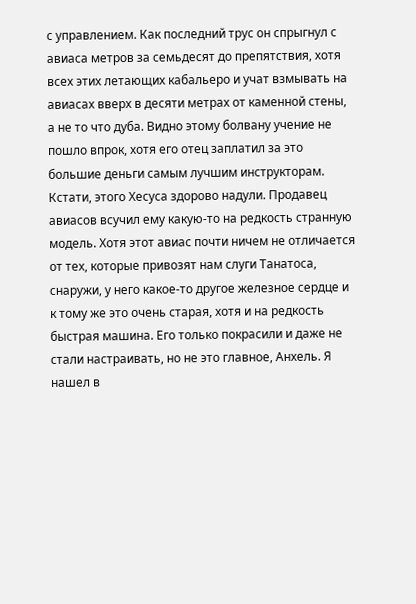с управлением. Как последний трус он спрыгнул с авиаса метров за семьдесят до препятствия, хотя всех этих летающих кабальеро и учат взмывать на авиасах вверх в десяти метрах от каменной стены, а не то что дуба. Видно этому болвану учение не пошло впрок, хотя его отец заплатил за это большие деньги самым лучшим инструкторам. Кстати, этого Хесуса здорово надули. Продавец авиасов всучил ему какую-то на редкость странную модель. Хотя этот авиас почти ничем не отличается от тех, которые привозят нам слуги Танатоса, снаружи, у него какое-то другое железное сердце и к тому же это очень старая, хотя и на редкость быстрая машина. Его только покрасили и даже не стали настраивать, но не это главное, Анхель. Я нашел в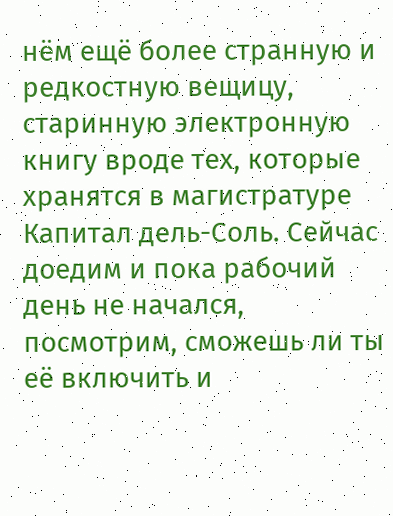нём ещё более странную и редкостную вещицу, старинную электронную книгу вроде тех, которые хранятся в магистратуре Капитал дель-Соль. Сейчас доедим и пока рабочий день не начался, посмотрим, сможешь ли ты её включить и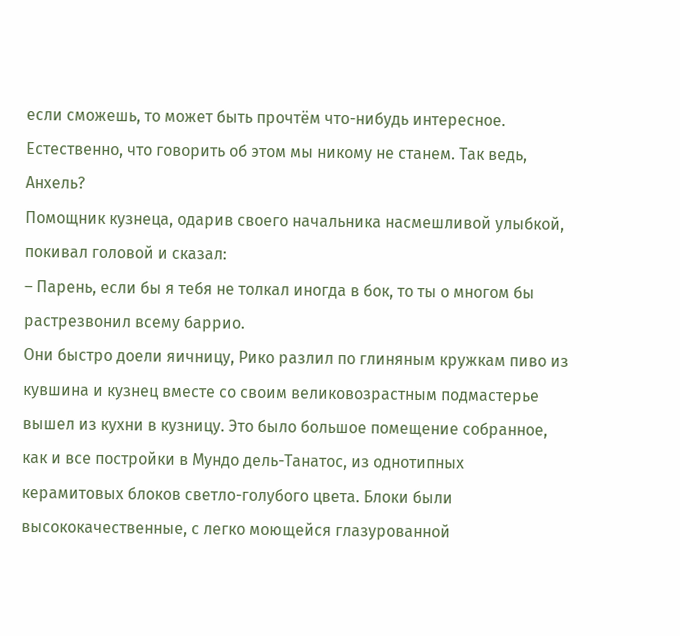если сможешь, то может быть прочтём что-нибудь интересное. Естественно, что говорить об этом мы никому не станем. Так ведь, Анхель?
Помощник кузнеца, одарив своего начальника насмешливой улыбкой, покивал головой и сказал:
– Парень, если бы я тебя не толкал иногда в бок, то ты о многом бы растрезвонил всему баррио.
Они быстро доели яичницу, Рико разлил по глиняным кружкам пиво из кувшина и кузнец вместе со своим великовозрастным подмастерье вышел из кухни в кузницу. Это было большое помещение собранное, как и все постройки в Мундо дель-Танатос, из однотипных керамитовых блоков светло-голубого цвета. Блоки были высококачественные, с легко моющейся глазурованной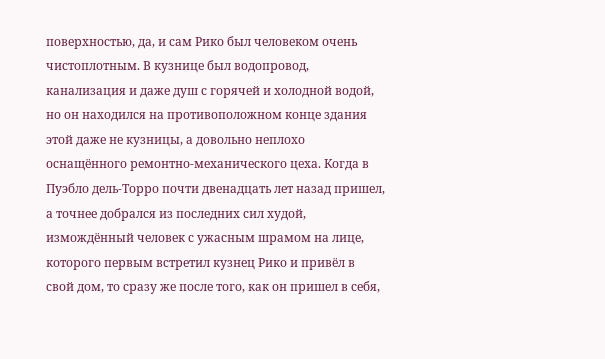поверхностью, да, и сам Рико был человеком очень чистоплотным. В кузнице был водопровод, канализация и даже душ с горячей и холодной водой, но он находился на противоположном конце здания этой даже не кузницы, а довольно неплохо оснащённого ремонтно-механического цеха. Когда в Пуэбло дель-Торро почти двенадцать лет назад пришел, а точнее добрался из последних сил худой, измождённый человек с ужасным шрамом на лице, которого первым встретил кузнец Рико и привёл в свой дом, то сразу же после того, как он пришел в себя,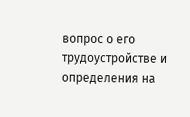вопрос о его трудоустройстве и определения на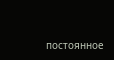постоянное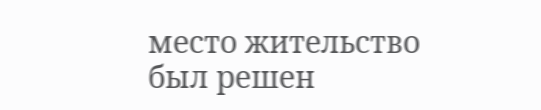место жительство был решен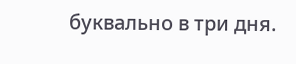буквально в три дня.